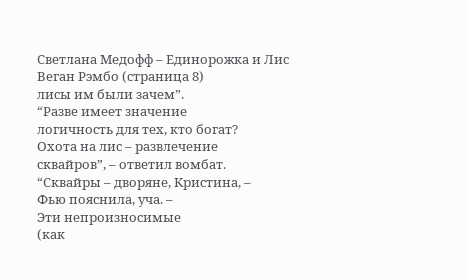Светлана Медофф – Единорожка и Лис Веган Рэмбо (страница 8)
лисы им были зачем”.
“Разве имеет значение
логичность для тех, кто богат?
Охота на лис – развлечение
сквайров”, – ответил вомбат.
“Сквайры – дворяне, Кристина, –
Фью пояснила, уча. –
Эти непроизносимые
(как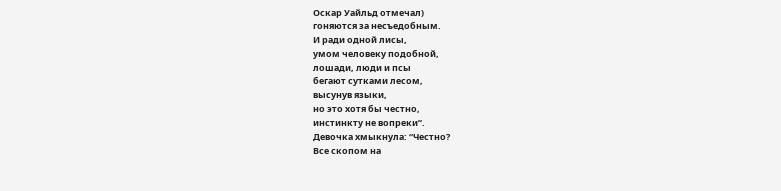Оскар Уайльд отмечал)
гоняются за несъедобным.
И ради одной лисы,
умом человеку подобной,
лошади, люди и псы
бегают сутками лесом,
высунув языки,
но это хотя бы честно,
инстинкту не вопреки”.
Девочка хмыкнула: “Честно?
Все скопом на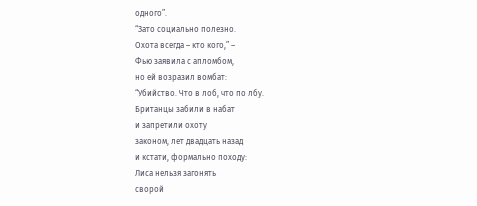одного”.
“Зато социально полезно.
Охота всегда – кто кого,” –
Фью заявила с апломбом,
но ей возразил вомбат:
“Убийство. Что в лоб, что по лбу.
Британцы забили в набат
и запретили охоту
законом, лет двадцать назад
и кстати, формально походу:
Лиса нельзя загонять
сворой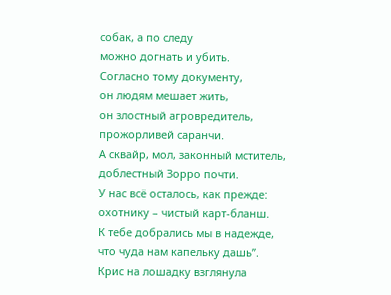собак, а по следу
можно догнать и убить.
Согласно тому документу,
он людям мешает жить,
он злостный агровредитель,
прожорливей саранчи.
А сквайр, мол, законный мститель,
доблестный Зорро почти.
У нас всё осталось, как прежде:
охотнику – чистый карт-бланш.
К тебе добрались мы в надежде,
что чуда нам капельку дашь”.
Крис на лошадку взглянула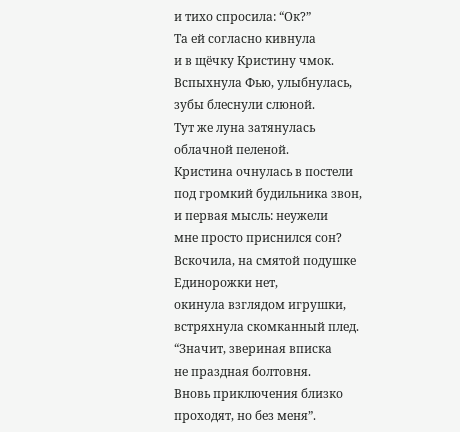и тихо спросила: “Ок?”
Та ей согласно кивнула
и в щёчку Кристину чмок.
Вспыхнула Фью, улыбнулась,
зубы блеснули слюной.
Тут же луна затянулась
облачной пеленой.
Кристина очнулась в постели
под громкий будильника звон,
и первая мысль: неужели
мне просто приснился сон?
Вскочила, на смятой подушке
Единорожки нет,
окинула взглядом игрушки,
встряхнула скомканный плед.
“Значит, звериная вписка
не праздная болтовня.
Вновь приключения близко
проходят, но без меня”.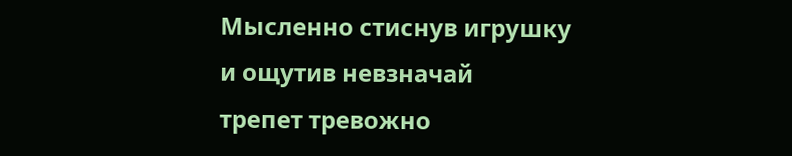Мысленно стиснув игрушку
и ощутив невзначай
трепет тревожно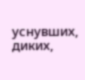уснувших,
диких,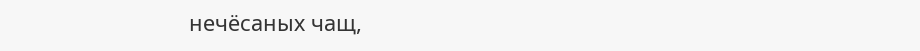нечёсаных чащ,